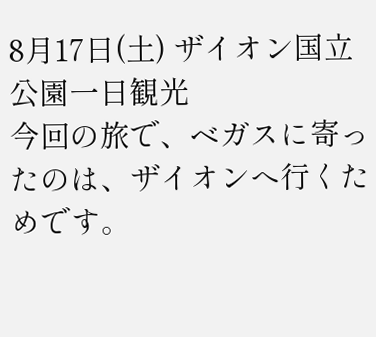8月17日(土) ザイオン国立公園一日観光
今回の旅で、ベガスに寄ったのは、ザイオンへ行くためです。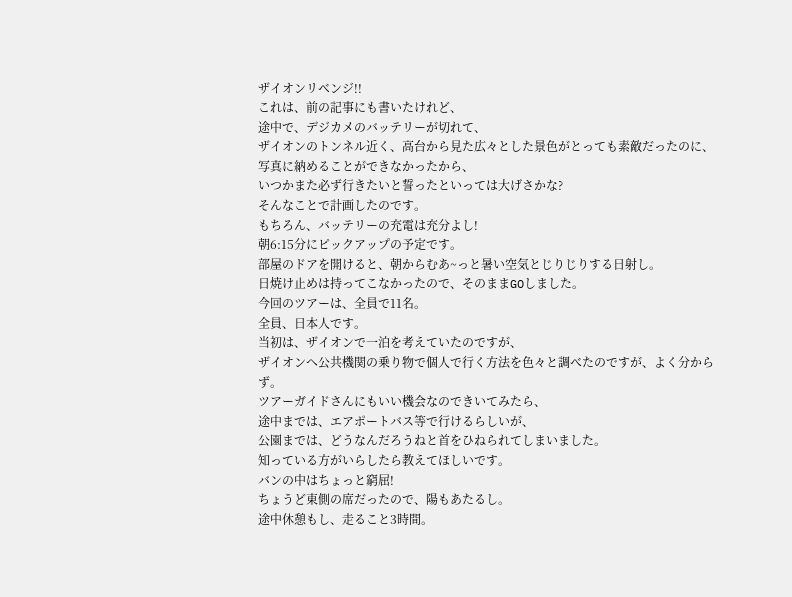ザイオンリベンジ!!
これは、前の記事にも書いたけれど、
途中で、デジカメのバッテリーが切れて、
ザイオンのトンネル近く、高台から見た広々とした景色がとっても素敵だったのに、
写真に納めることができなかったから、
いつかまた必ず行きたいと誓ったといっては大げさかな?
そんなことで計画したのです。
もちろん、バッテリーの充電は充分よし!
朝6:15分にピックアップの予定です。
部屋のドアを開けると、朝からむあ~っと暑い空気とじりじりする日射し。
日焼け止めは持ってこなかったので、そのままGOしました。
今回のツアーは、全員で11名。
全員、日本人です。
当初は、ザイオンで一泊を考えていたのですが、
ザイオンへ公共機関の乗り物で個人で行く方法を色々と調べたのですが、よく分からず。
ツアーガイドさんにもいい機会なのできいてみたら、
途中までは、エアポートバス等で行けるらしいが、
公園までは、どうなんだろうねと首をひねられてしまいました。
知っている方がいらしたら教えてほしいです。
バンの中はちょっと窮屈!
ちょうど東側の席だったので、陽もあたるし。
途中休憩もし、走ること3時間。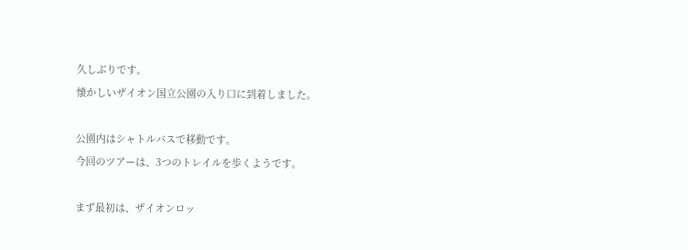久しぶりです。
懐かしいザイオン国立公園の入り口に到着しました。

公園内はシャトルバスで移動です。
今回のツアーは、3つのトレイルを歩くようです。

まず最初は、ザイオンロッ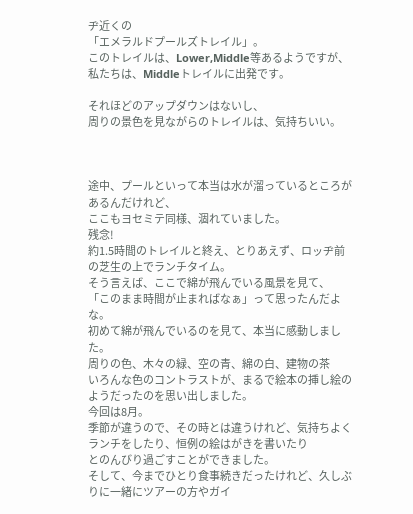ヂ近くの
「エメラルドプールズトレイル」。
このトレイルは、Lower,Middle等あるようですが、私たちは、Middleトレイルに出発です。

それほどのアップダウンはないし、
周りの景色を見ながらのトレイルは、気持ちいい。



途中、プールといって本当は水が溜っているところがあるんだけれど、
ここもヨセミテ同様、涸れていました。
残念!
約1.5時間のトレイルと終え、とりあえず、ロッヂ前の芝生の上でランチタイム。
そう言えば、ここで綿が飛んでいる風景を見て、
「このまま時間が止まればなぁ」って思ったんだよな。
初めて綿が飛んでいるのを見て、本当に感動しました。
周りの色、木々の緑、空の青、綿の白、建物の茶
いろんな色のコントラストが、まるで絵本の挿し絵のようだったのを思い出しました。
今回は8月。
季節が違うので、その時とは違うけれど、気持ちよくランチをしたり、恒例の絵はがきを書いたり
とのんびり過ごすことができました。
そして、今までひとり食事続きだったけれど、久しぶりに一緒にツアーの方やガイ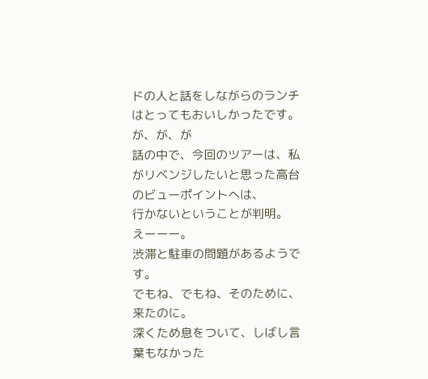ドの人と話をしながらのランチはとってもおいしかったです。
が、が、が
話の中で、今回のツアーは、私がリベンジしたいと思った高台のビューポイントへは、
行かないということが判明。
えーーー。
渋滞と駐車の問題があるようです。
でもね、でもね、そのために、来たのに。
深くため息をついて、しばし言葉もなかった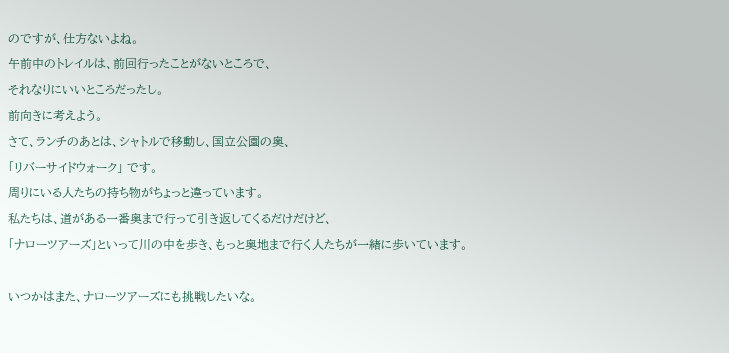のですが、仕方ないよね。
午前中のトレイルは、前回行ったことがないところで、
それなりにいいところだったし。
前向きに考えよう。
さて、ランチのあとは、シャトルで移動し、国立公園の奥、
「リバーサイドウォーク」 です。
周りにいる人たちの持ち物がちょっと違っています。
私たちは、道がある一番奥まで行って引き返してくるだけだけど、
「ナローツアーズ」といって川の中を歩き、もっと奥地まで行く人たちが一緒に歩いています。

いつかはまた、ナローツアーズにも挑戦したいな。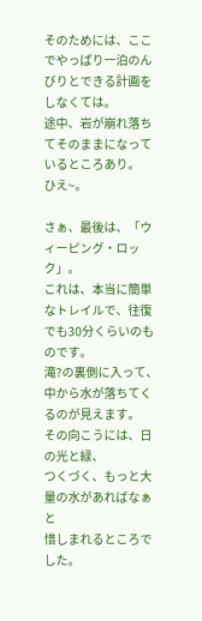そのためには、ここでやっぱり一泊のんびりとできる計画をしなくては。
途中、岩が崩れ落ちてそのままになっているところあり。
ひえ~。

さぁ、最後は、「ウィーピング・ロック」。
これは、本当に簡単なトレイルで、往復でも30分くらいのものです。
滝?の裏側に入って、中から水が落ちてくるのが見えます。
その向こうには、日の光と緑、
つくづく、もっと大量の水があればなぁと
惜しまれるところでした。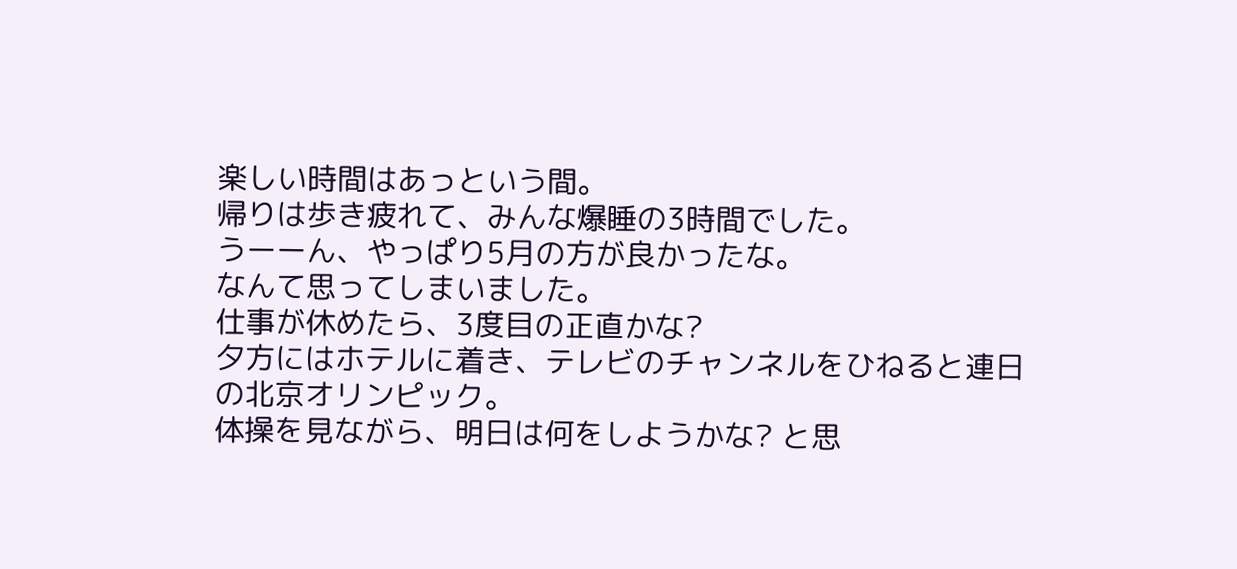楽しい時間はあっという間。
帰りは歩き疲れて、みんな爆睡の3時間でした。
うーーん、やっぱり5月の方が良かったな。
なんて思ってしまいました。
仕事が休めたら、3度目の正直かな?
夕方にはホテルに着き、テレビのチャンネルをひねると連日の北京オリンピック。
体操を見ながら、明日は何をしようかな? と思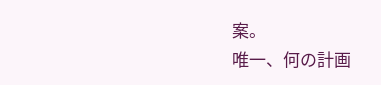案。
唯一、何の計画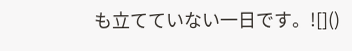も立てていない一日です。![]()